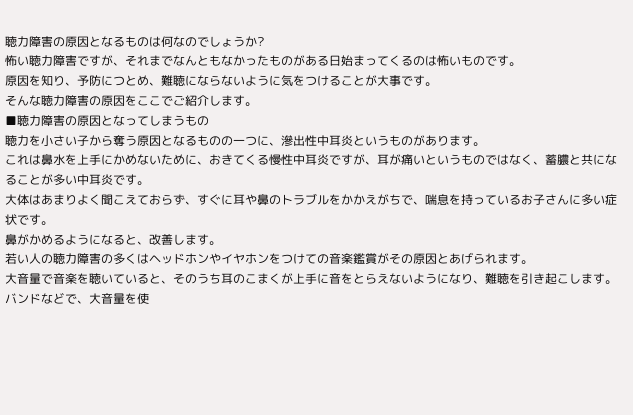聴力障害の原因となるものは何なのでしょうか?
怖い聴力障害ですが、それまでなんともなかったものがある日始まってくるのは怖いものです。
原因を知り、予防につとめ、難聴にならないように気をつけることが大事です。
そんな聴力障害の原因をここでご紹介します。
■聴力障害の原因となってしまうもの
聴力を小さい子から奪う原因となるものの一つに、滲出性中耳炎というものがあります。
これは鼻水を上手にかめないために、おきてくる慢性中耳炎ですが、耳が痛いというものではなく、蓄膿と共になることが多い中耳炎です。
大体はあまりよく聞こえておらず、すぐに耳や鼻のトラブルをかかえがちで、喘息を持っているお子さんに多い症状です。
鼻がかめるようになると、改善します。
若い人の聴力障害の多くはヘッドホンやイヤホンをつけての音楽鑑賞がその原因とあげられます。
大音量で音楽を聴いていると、そのうち耳のこまくが上手に音をとらえないようになり、難聴を引き起こします。
バンドなどで、大音量を使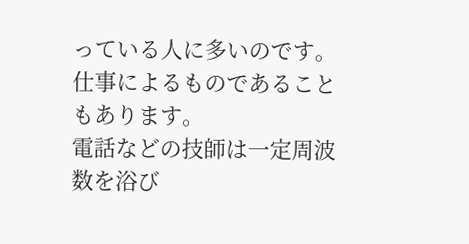っている人に多いのです。
仕事によるものであることもあります。
電話などの技師は一定周波数を浴び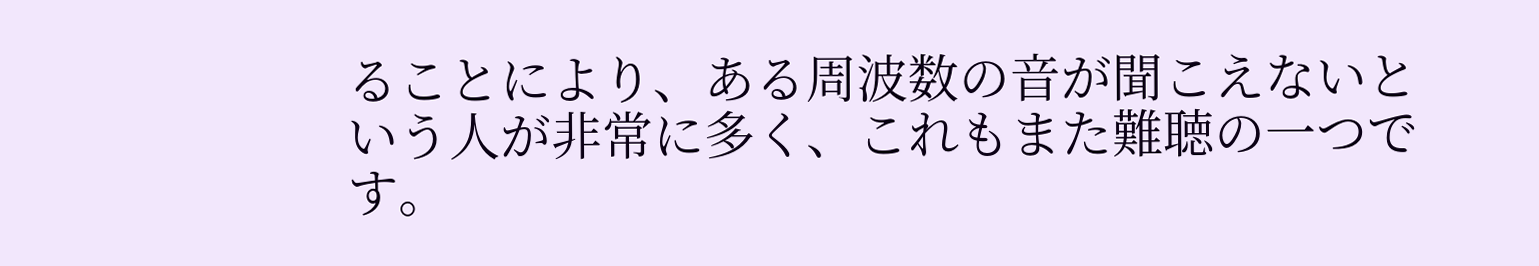ることにより、ある周波数の音が聞こえないという人が非常に多く、これもまた難聴の一つです。